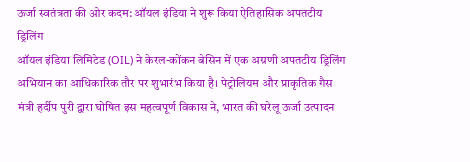ऊर्जा स्वतंत्रता की ओर कदम: ऑयल इंडिया ने शुरू किया ऐतिहासिक अपतटीय ड्रिलिंग
ऑयल इंडिया लिमिटेड (OIL) ने केरल-कोंकन बेसिन में एक अग्रणी अपतटीय ड्रिलिंग अभियान का आधिकारिक तौर पर शुभारंभ किया है। पेट्रोलियम और प्राकृतिक गैस मंत्री हर्दीप पुरी द्वारा घोषित इस महत्वपूर्ण विकास ने, भारत की घरेलू ऊर्जा उत्पादन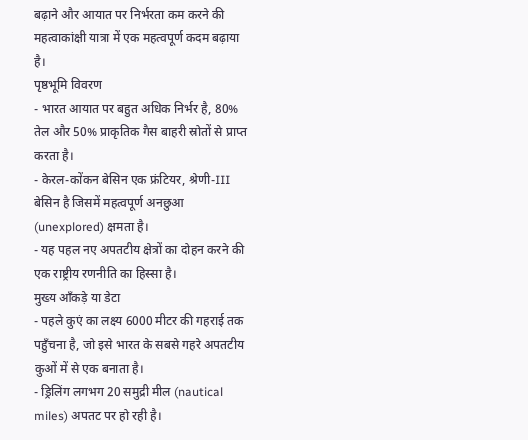बढ़ाने और आयात पर निर्भरता कम करने की महत्वाकांक्षी यात्रा में एक महत्वपूर्ण कदम बढ़ाया है।
पृष्ठभूमि विवरण
- भारत आयात पर बहुत अधिक निर्भर है, 80% तेल और 50% प्राकृतिक गैस बाहरी स्रोतों से प्राप्त करता है।
- केरल-कोंकन बेसिन एक फ्रंटियर, श्रेणी-III बेसिन है जिसमें महत्वपूर्ण अनछुआ (unexplored) क्षमता है।
- यह पहल नए अपतटीय क्षेत्रों का दोहन करने की एक राष्ट्रीय रणनीति का हिस्सा है।
मुख्य आँकड़े या डेटा
- पहले कुएं का लक्ष्य 6000 मीटर की गहराई तक पहुँचना है, जो इसे भारत के सबसे गहरे अपतटीय कुओं में से एक बनाता है।
- ड्रिलिंग लगभग 20 समुद्री मील (nautical miles) अपतट पर हो रही है।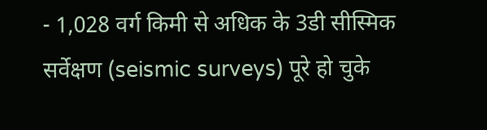- 1,028 वर्ग किमी से अधिक के 3डी सीस्मिक सर्वेक्षण (seismic surveys) पूरे हो चुके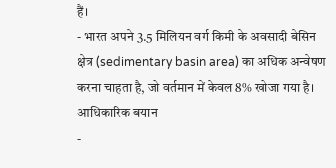हैं।
- भारत अपने 3.5 मिलियन वर्ग किमी के अवसादी बेसिन क्षेत्र (sedimentary basin area) का अधिक अन्वेषण करना चाहता है, जो वर्तमान में केवल 8% खोजा गया है।
आधिकारिक बयान
-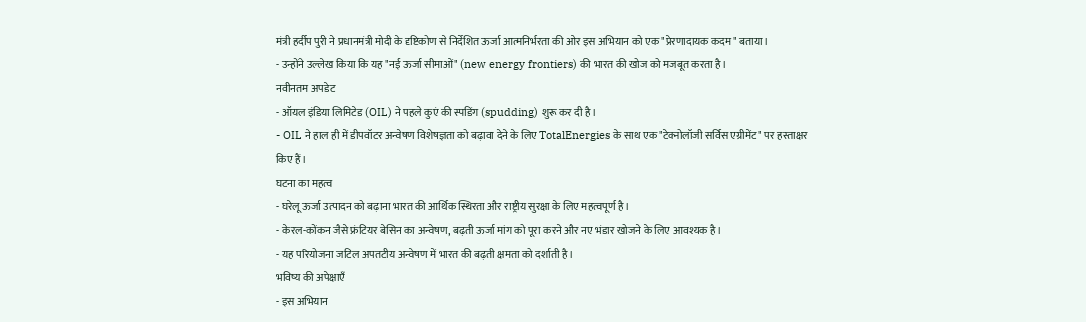मंत्री हर्दीप पुरी ने प्रधानमंत्री मोदी के दृष्टिकोण से निर्देशित ऊर्जा आत्मनिर्भरता की ओर इस अभियान को एक "प्रेरणादायक कदम" बताया।
- उन्होंने उल्लेख किया कि यह "नई ऊर्जा सीमाओं" (new energy frontiers) की भारत की खोज को मजबूत करता है।
नवीनतम अपडेट
- ऑयल इंडिया लिमिटेड (OIL) ने पहले कुएं की स्पडिंग (spudding) शुरू कर दी है।
- OIL ने हाल ही में डीपवॉटर अन्वेषण विशेषज्ञता को बढ़ावा देने के लिए TotalEnergies के साथ एक "टेक्नोलॉजी सर्विस एग्रीमेंट" पर हस्ताक्षर किए हैं।
घटना का महत्व
- घरेलू ऊर्जा उत्पादन को बढ़ाना भारत की आर्थिक स्थिरता और राष्ट्रीय सुरक्षा के लिए महत्वपूर्ण है।
- केरल-कोंकन जैसे फ्रंटियर बेसिन का अन्वेषण, बढ़ती ऊर्जा मांग को पूरा करने और नए भंडार खोजने के लिए आवश्यक है।
- यह परियोजना जटिल अपतटीय अन्वेषण में भारत की बढ़ती क्षमता को दर्शाती है।
भविष्य की अपेक्षाएँ
- इस अभियान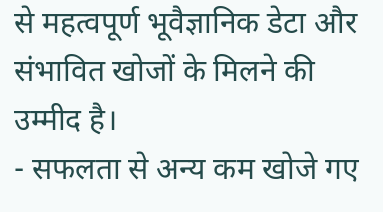से महत्वपूर्ण भूवैज्ञानिक डेटा और संभावित खोजों के मिलने की उम्मीद है।
- सफलता से अन्य कम खोजे गए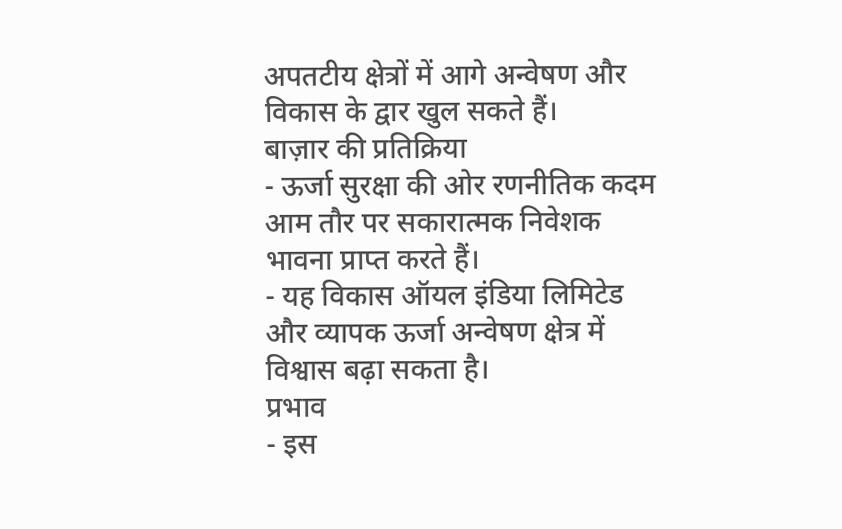अपतटीय क्षेत्रों में आगे अन्वेषण और विकास के द्वार खुल सकते हैं।
बाज़ार की प्रतिक्रिया
- ऊर्जा सुरक्षा की ओर रणनीतिक कदम आम तौर पर सकारात्मक निवेशक भावना प्राप्त करते हैं।
- यह विकास ऑयल इंडिया लिमिटेड और व्यापक ऊर्जा अन्वेषण क्षेत्र में विश्वास बढ़ा सकता है।
प्रभाव
- इस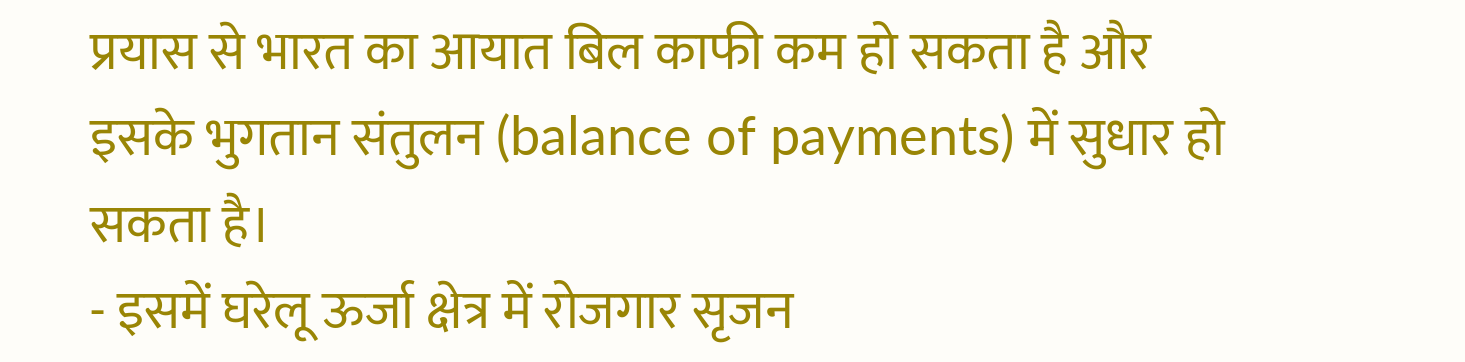प्रयास से भारत का आयात बिल काफी कम हो सकता है और इसके भुगतान संतुलन (balance of payments) में सुधार हो सकता है।
- इसमें घरेलू ऊर्जा क्षेत्र में रोजगार सृजन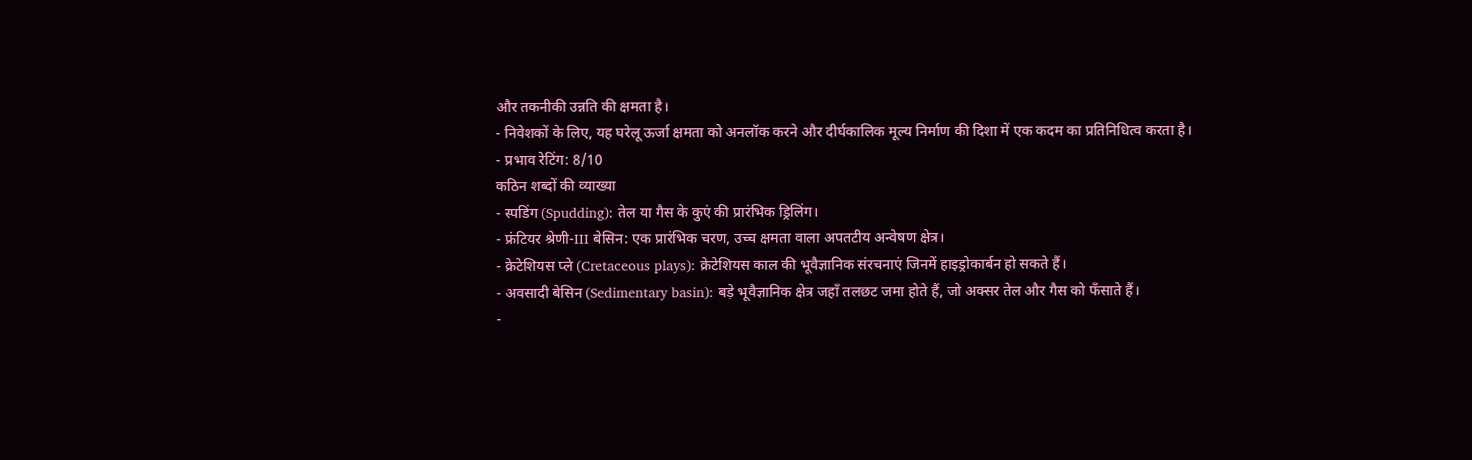और तकनीकी उन्नति की क्षमता है।
- निवेशकों के लिए, यह घरेलू ऊर्जा क्षमता को अनलॉक करने और दीर्घकालिक मूल्य निर्माण की दिशा में एक कदम का प्रतिनिधित्व करता है।
- प्रभाव रेटिंग: 8/10
कठिन शब्दों की व्याख्या
- स्पडिंग (Spudding): तेल या गैस के कुएं की प्रारंभिक ड्रिलिंग।
- फ्रंटियर श्रेणी-III बेसिन: एक प्रारंभिक चरण, उच्च क्षमता वाला अपतटीय अन्वेषण क्षेत्र।
- क्रेटेशियस प्ले (Cretaceous plays): क्रेटेशियस काल की भूवैज्ञानिक संरचनाएं जिनमें हाइड्रोकार्बन हो सकते हैं।
- अवसादी बेसिन (Sedimentary basin): बड़े भूवैज्ञानिक क्षेत्र जहाँ तलछट जमा होते हैं, जो अक्सर तेल और गैस को फँसाते हैं।
-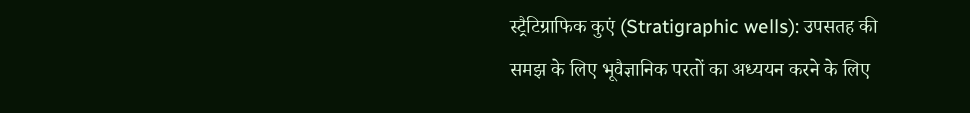स्ट्रैटिग्राफिक कुएं (Stratigraphic wells): उपसतह की समझ के लिए भूवैज्ञानिक परतों का अध्ययन करने के लिए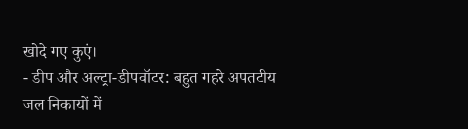खोदे गए कुएं।
- डीप और अल्ट्रा-डीपवॉटर: बहुत गहरे अपतटीय जल निकायों में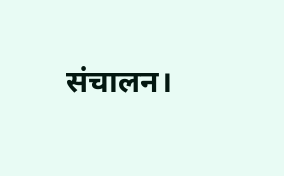संचालन।